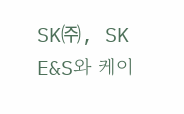SK㈜, SK E&S와 케이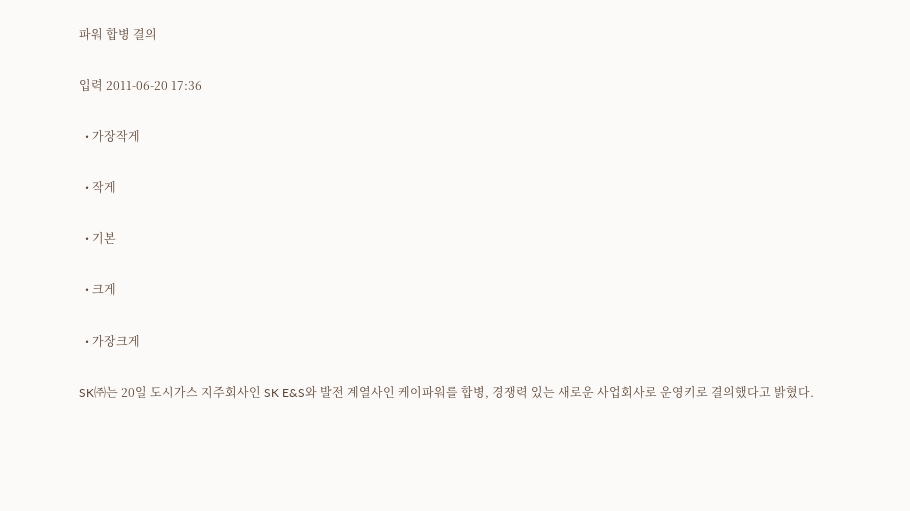파워 합병 결의

입력 2011-06-20 17:36

  • 가장작게

  • 작게

  • 기본

  • 크게

  • 가장크게

SK㈜는 20일 도시가스 지주회사인 SK E&S와 발전 계열사인 케이파워를 합병, 경쟁력 있는 새로운 사업회사로 운영키로 결의했다고 밝혔다.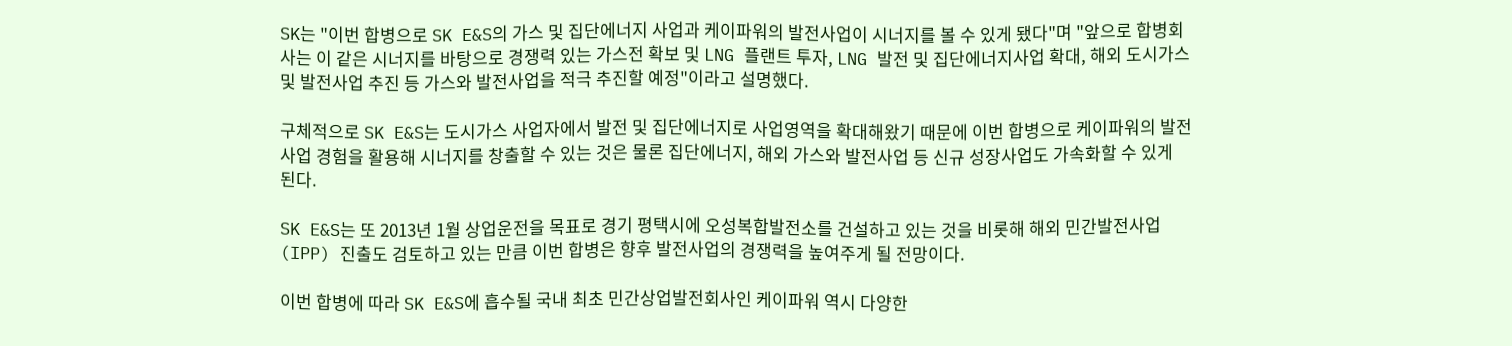SK는 "이번 합병으로 SK E&S의 가스 및 집단에너지 사업과 케이파워의 발전사업이 시너지를 볼 수 있게 됐다"며 "앞으로 합병회사는 이 같은 시너지를 바탕으로 경쟁력 있는 가스전 확보 및 LNG 플랜트 투자, LNG 발전 및 집단에너지사업 확대, 해외 도시가스 및 발전사업 추진 등 가스와 발전사업을 적극 추진할 예정"이라고 설명했다.

구체적으로 SK E&S는 도시가스 사업자에서 발전 및 집단에너지로 사업영역을 확대해왔기 때문에 이번 합병으로 케이파워의 발전사업 경험을 활용해 시너지를 창출할 수 있는 것은 물론 집단에너지, 해외 가스와 발전사업 등 신규 성장사업도 가속화할 수 있게 된다.

SK E&S는 또 2013년 1월 상업운전을 목표로 경기 평택시에 오성복합발전소를 건설하고 있는 것을 비롯해 해외 민간발전사업(IPP) 진출도 검토하고 있는 만큼 이번 합병은 향후 발전사업의 경쟁력을 높여주게 될 전망이다.

이번 합병에 따라 SK E&S에 흡수될 국내 최초 민간상업발전회사인 케이파워 역시 다양한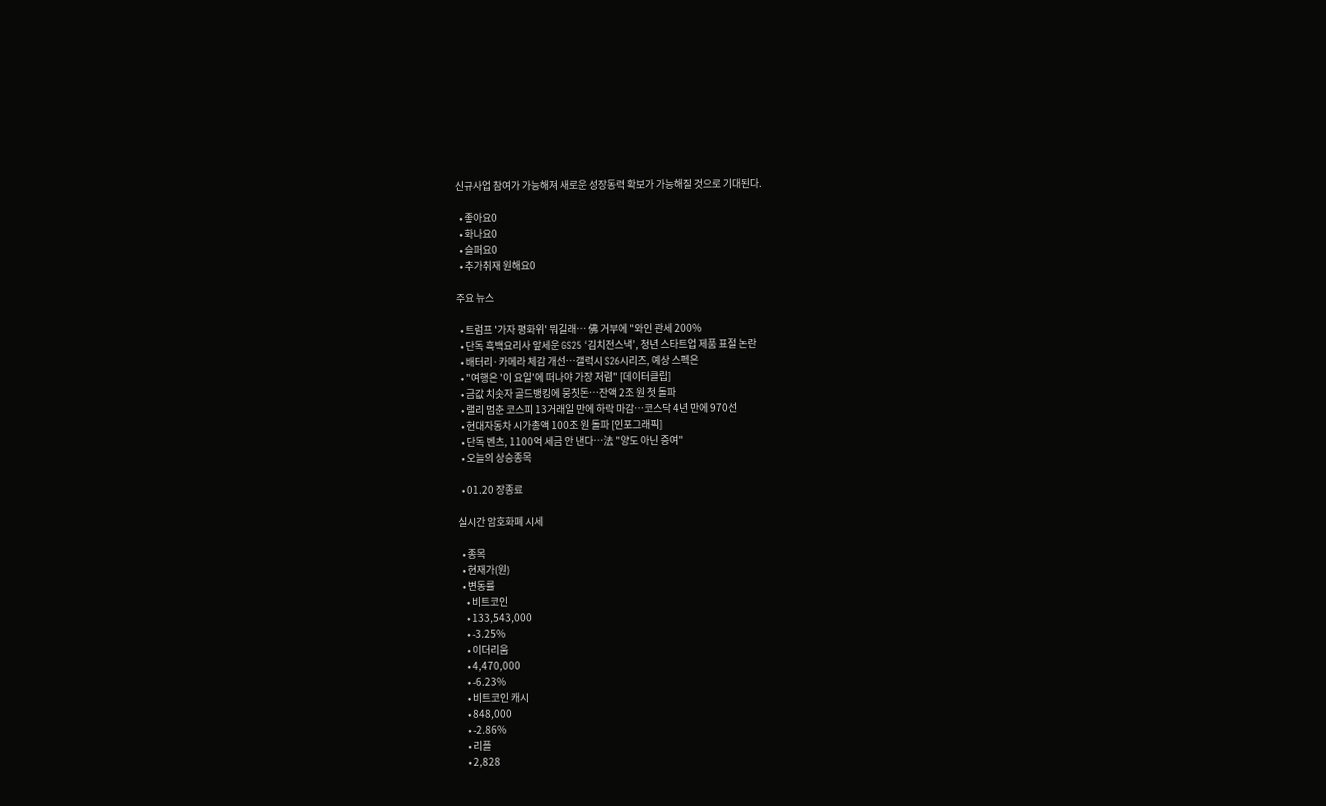신규사업 참여가 가능해져 새로운 성장동력 확보가 가능해질 것으로 기대된다.

  • 좋아요0
  • 화나요0
  • 슬퍼요0
  • 추가취재 원해요0

주요 뉴스

  • 트럼프 '가자 평화위' 뭐길래… 佛 거부에 "와인 관세 200%
  • 단독 흑백요리사 앞세운 GS25 ‘김치전스낵’, 청년 스타트업 제품 표절 논란
  • 배터리·카메라 체감 개선…갤럭시 S26시리즈, 예상 스펙은
  • "여행은 '이 요일'에 떠나야 가장 저렴" [데이터클립]
  • 금값 치솟자 골드뱅킹에 뭉칫돈…잔액 2조 원 첫 돌파
  • 랠리 멈춘 코스피 13거래일 만에 하락 마감…코스닥 4년 만에 970선
  • 현대자동차 시가총액 100조 원 돌파 [인포그래픽]
  • 단독 벤츠, 1100억 세금 안 낸다…法 "양도 아닌 증여"
  • 오늘의 상승종목

  • 01.20 장종료

실시간 암호화폐 시세

  • 종목
  • 현재가(원)
  • 변동률
    • 비트코인
    • 133,543,000
    • -3.25%
    • 이더리움
    • 4,470,000
    • -6.23%
    • 비트코인 캐시
    • 848,000
    • -2.86%
    • 리플
    • 2,828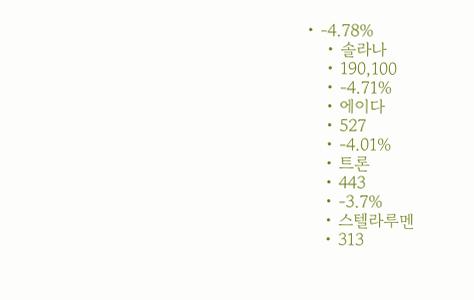• -4.78%
    • 솔라나
    • 190,100
    • -4.71%
    • 에이다
    • 527
    • -4.01%
    • 트론
    • 443
    • -3.7%
    • 스텔라루멘
    • 313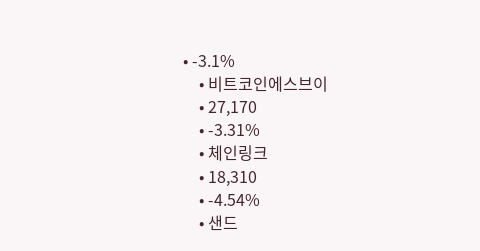• -3.1%
    • 비트코인에스브이
    • 27,170
    • -3.31%
    • 체인링크
    • 18,310
    • -4.54%
    • 샌드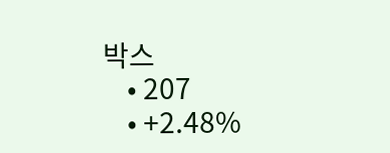박스
    • 207
    • +2.48%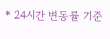* 24시간 변동률 기준